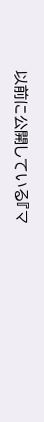以前に公開している『マ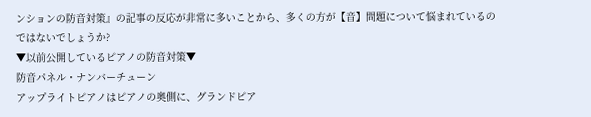ンションの防音対策』の記事の反応が非常に多いことから、多くの方が【音】問題について悩まれているのではないでしょうか?
▼以前公開しているピアノの防音対策▼
防音パネル・ナンバーチューン
アップライトピアノはピアノの奥側に、グランドピア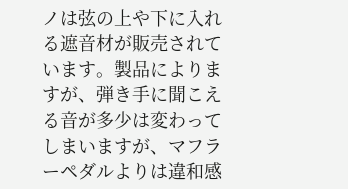ノは弦の上や下に入れる遮音材が販売されています。製品によりますが、弾き手に聞こえる音が多少は変わってしまいますが、マフラーペダルよりは違和感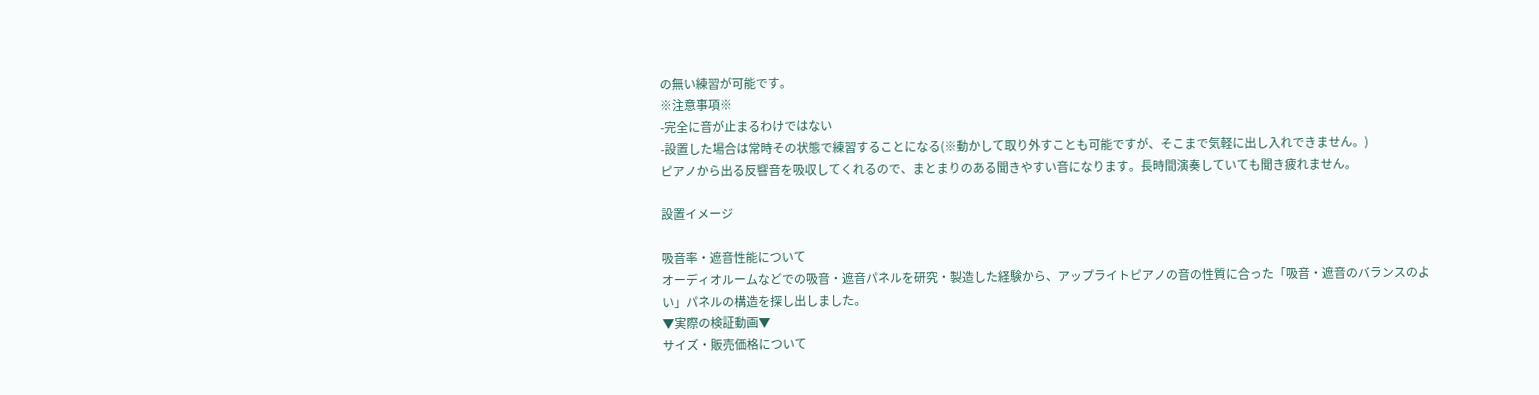の無い練習が可能です。
※注意事項※
-完全に音が止まるわけではない
-設置した場合は常時その状態で練習することになる(※動かして取り外すことも可能ですが、そこまで気軽に出し入れできません。)
ピアノから出る反響音を吸収してくれるので、まとまりのある聞きやすい音になります。長時間演奏していても聞き疲れません。

設置イメージ

吸音率・遮音性能について
オーディオルームなどでの吸音・遮音パネルを研究・製造した経験から、アップライトピアノの音の性質に合った「吸音・遮音のバランスのよい」パネルの構造を探し出しました。
▼実際の検証動画▼
サイズ・販売価格について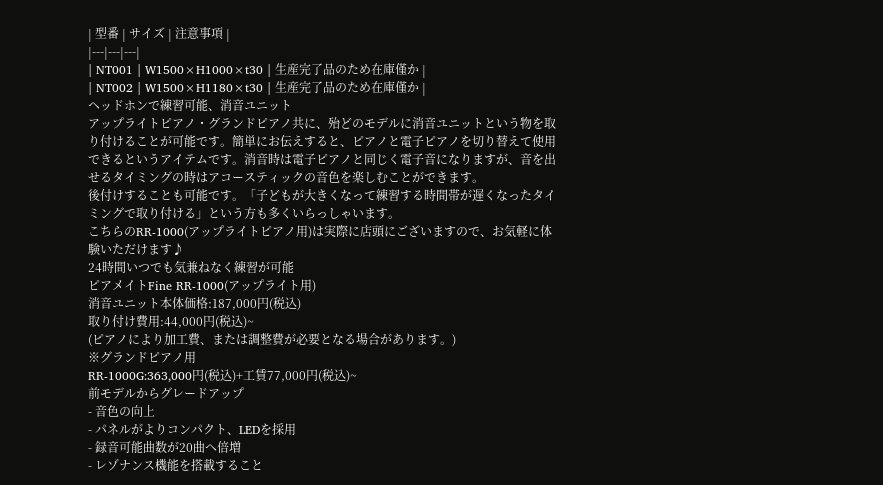| 型番 | サイズ | 注意事項 |
|---|---|---|
| NT001 | W1500×H1000×t30 | 生産完了品のため在庫僅か |
| NT002 | W1500×H1180×t30 | 生産完了品のため在庫僅か |
ヘッドホンで練習可能、消音ユニット
アップライトピアノ・グランドピアノ共に、殆どのモデルに消音ユニットという物を取り付けることが可能です。簡単にお伝えすると、ピアノと電子ピアノを切り替えて使用できるというアイテムです。消音時は電子ピアノと同じく電子音になりますが、音を出せるタイミングの時はアコースティックの音色を楽しむことができます。
後付けすることも可能です。「子どもが大きくなって練習する時間帯が遅くなったタイミングで取り付ける」という方も多くいらっしゃいます。
こちらのRR-1000(アップライトピアノ用)は実際に店頭にございますので、お気軽に体験いただけます♪
24時間いつでも気兼ねなく練習が可能
ピアメイトFine RR-1000(アップライト用)
消音ユニット本体価格:187,000円(税込)
取り付け費用:44,000円(税込)~
(ピアノにより加工費、または調整費が必要となる場合があります。)
※グランドピアノ用
RR-1000G:363,000円(税込)+工賃77,000円(税込)~
前モデルからグレードアップ
- 音色の向上
- パネルがよりコンパクト、LEDを採用
- 録音可能曲数が20曲へ倍増
- レゾナンス機能を搭載すること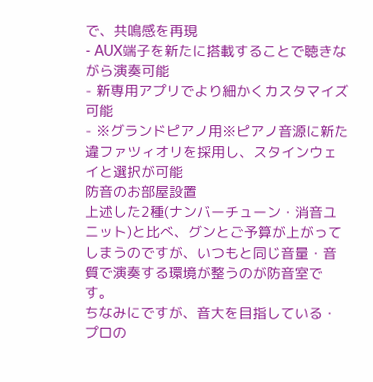で、共鳴感を再現
- AUX端子を新たに搭載することで聴きながら演奏可能
- 新専用アプリでより細かくカスタマイズ可能
- ※グランドピアノ用※ピアノ音源に新た違ファツィオリを採用し、スタインウェイと選択が可能
防音のお部屋設置
上述した2種(ナンバーチューン・消音ユニット)と比べ、グンとご予算が上がってしまうのですが、いつもと同じ音量・音質で演奏する環境が整うのが防音室です。
ちなみにですが、音大を目指している・プロの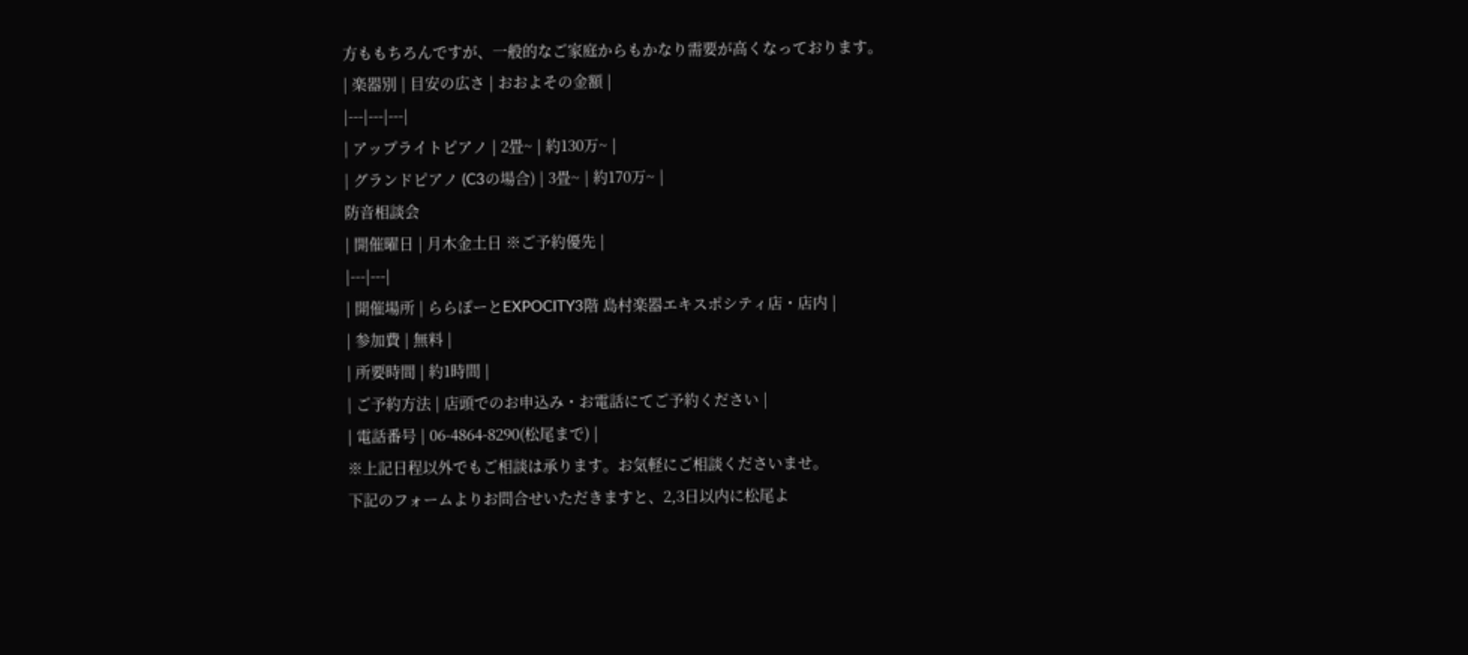方ももちろんですが、一般的なご家庭からもかなり需要が高くなっております。
| 楽器別 | 目安の広さ | おおよその金額 |
|---|---|---|
| アップライトピアノ | 2畳~ | 約130万~ |
| グランドピアノ (C3の場合) | 3畳~ | 約170万~ |
防音相談会
| 開催曜日 | 月木金土日 ※ご予約優先 |
|---|---|
| 開催場所 | ららぽーとEXPOCITY3階 島村楽器エキスポシティ店・店内 |
| 参加費 | 無料 |
| 所要時間 | 約1時間 |
| ご予約方法 | 店頭でのお申込み・お電話にてご予約ください |
| 電話番号 | 06-4864-8290(松尾まで) |
※上記日程以外でもご相談は承ります。お気軽にご相談くださいませ。
下記のフォームよりお問合せいただきますと、2,3日以内に松尾よ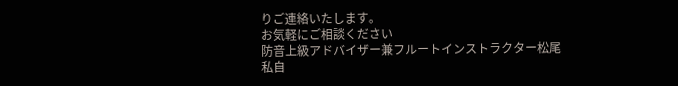りご連絡いたします。
お気軽にご相談ください
防音上級アドバイザー兼フルートインストラクター松尾
私自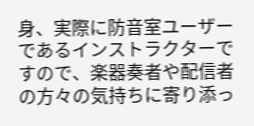身、実際に防音室ユーザーであるインストラクターですので、楽器奏者や配信者の方々の気持ちに寄り添っ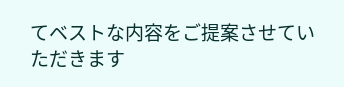てベストな内容をご提案させていただきます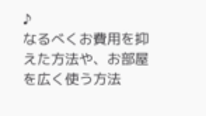♪
なるべくお費用を抑えた方法や、お部屋を広く使う方法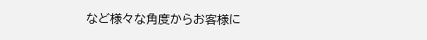など様々な角度からお客様に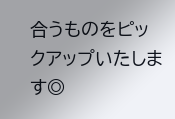合うものをピックアップいたします◎